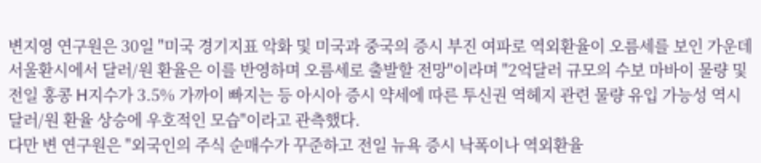변지영 연구원은 30일 "미국 경기지표 악화 및 미국과 중국의 증시 부진 여파로 역외환율이 오름세를 보인 가운데 서울환시에서 달러/원 환율은 이를 반영하며 오름세로 출발할 전망"이라며 "2억달러 규모의 수보 마바이 물량 및 전일 홍콩 H지수가 3.5% 가까이 빠지는 등 아시아 증시 약세에 따른 투신권 역헤지 관련 물량 유입 가능성 역시 달러/원 환율 상승에 우호적인 모습"이라고 관측했다.
다만 변 연구원은 "외국인의 주식 순매수가 꾸준하고 전일 뉴욕 증시 낙폭이나 역외환율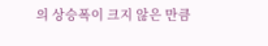의 상승폭이 크지 않은 만큼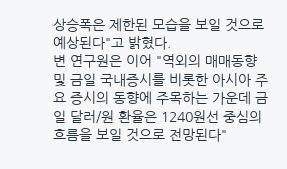상승폭은 제한된 모습을 보일 것으로 예상된다"고 밝혔다.
변 연구원은 이어 "역외의 매매동향 및 금일 국내증시를 비롯한 아시아 주요 증시의 동향에 주목하는 가운데 금일 달러/원 환율은 1240원선 중심의 흐름을 보일 것으로 전망된다"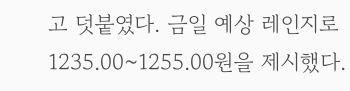고 덧붙였다. 금일 예상 레인지로1235.00~1255.00원을 제시했다.